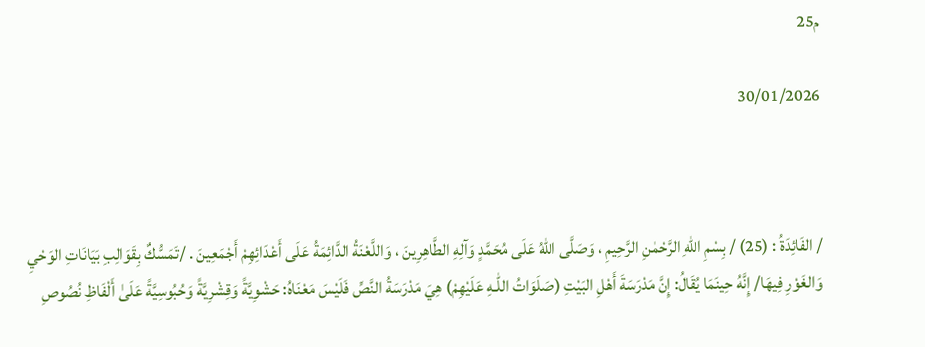م25

30/01/2026



/ الفَائِدَةُ : (25) / بِسْمِ اللّٰهِ الرَّحْمٰنِ الرَّحِيمِ ، وَصَلَّى اللّٰهُ عَلَى مُحَمَّدٍ وَآلِهِ الطَّاهِرِينَ ، وَاللَّعْنَةُ الدَّائِمَةُ عَلَى أَعْدَائِهِمْ أَجْمَعِينَ . /تَمَسُّكٌ بِقَوَالِبِ بَيَانَاتِ الوَحْيِ وَالغَوْرِ فِيهَا/ إِنَّهُ حِينَمَا يُقَالُ: إِنَّ مَدْرَسَةَ أَهْلِ البَيْتِ (صَلَوَاتُ اللّٰـهِ عَلَيْهِمْ) هِيَ مَدْرَسَةُ النَّصِّ فَلَيْسَ مَعْنَاهُ: حَشْوِيَّةً وَقِشْرِيَّةً وَحُبُوسِيَّةً عَلَىٰ أَلْفَاظِ نُصُوصِ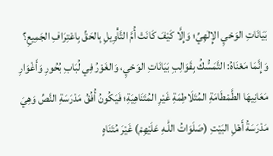بَيَانَاتِ الوَحْيِ الإِلٰهِيِّ؛ وَإِلَّا كَيْفَ كَانَتْ أُمَّ التَّأْوِيلِ بِالحَقِّ بِاعْتِرَافِ الجَمِيعِ؟ وَإِنَّمَا مَعْنَاهُ: التَّمَسُّكُ بِقَوَالِبِ بَيَانَاتِ الوَحْيِ، وَالغَوْرُ فِي لُبَابِ بُحُورِ وَأَغْوَارِ مَعَانِيهَا الطَّمْطَامَةِ المُتَلَاطِمَةِ غَيْرِ المُتَنَاهِيَةِ؛ فَيَكُونُ أُفُقُ مَدْرَسَةِ النَّصِّ وَهِيَ مَدْرَسَةُ أَهْلِ البَيْتِ (صَلَوَاتُ اللّٰـهِ عَلَيْهِمْ) غَيْرَ مُتَنَاهٍ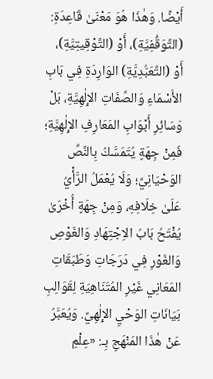أَيْضًا. وَهٰذَا هُوَ مَعْنَىٰ قَاعِدَةِ: (التَّوَقُّفِيَّةِ)، أَوْ (التَّوْقِيتِيَّةِ)، أَوْ (التَّعَبُّدِيَّةِ) الوَارِدَةِ فِي بَابِ الأَسْمَاءِ وَالصِّفَاتِ الإِلٰهِيَّةِ، بَلْ وَسَائِرِ أَبْوَابِ المَعَارِفِ الإِلٰهِيَّةِ؛ فَمِنْ جِهَةٍ يُتَمَسَّكُ بِالنَّصِّ الوَحْيَانِيِّ؛ وَلَا يُعْمَلُ الرَّأْيُ عَلَىٰ خِلَافِهِ، وَمِنْ جِهَةٍ أُخْرَىٰ يُفْتَحُ بَابُ الاِجْتِهَادِ وَالغَوْصِ وَالغَوْرِ فِي دَرَجَاتِ وَطَبَقَاتِ المَعَانِي غَيْرِ المُتَنَاهِيَةِ لِقَوَالِبِ بَيَانَاتِ الوَحْيِ الإِلٰهِيِّ. وَيُعَبَّرُ عَنْ هٰذَا المَنْهَجِ بِـ: «عِلْمِ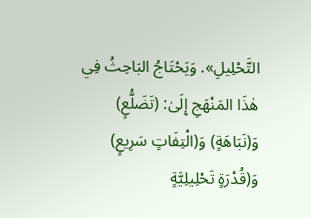التَّحْلِيلِ». وَيَحْتَاجُ البَاحِثُ فِي هٰذَا المَنْهَجِ إِلَىٰ: (تَضَلُّعٍ) وَ(نَبَاهَةٍ) وَ(الْتِفَاتٍ سَرِيعٍ) وَ(قُدْرَةٍ تَحْلِيلِيَّةٍ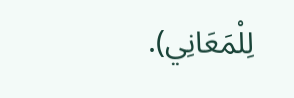لِلْمَعَانِي).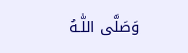وَصَلَّى اللّٰـهُ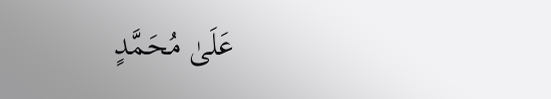عَلَىٰ مُحَمَّدٍ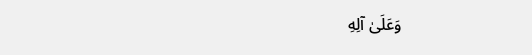وَعَلَىٰ آلِهِ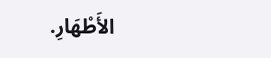الأَطْهَارِ.